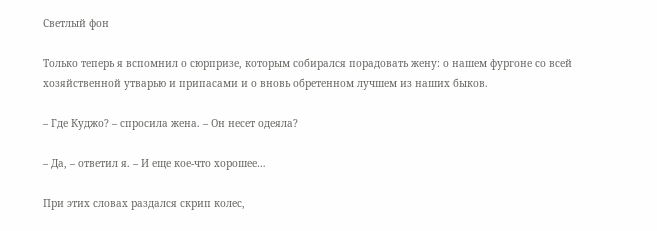Светлый фон

Только теперь я вспомнил о сюрпризе, которым собирался порадовать жену: о нашем фургоне со всей хозяйственной утварью и припасами и о вновь обретенном лучшем из наших быков.

– Где Куджо? – спросила жена. – Он несет одеяла?

– Да, – ответил я. – И еще кое-что хорошее…

При этих словах раздался скрип колес,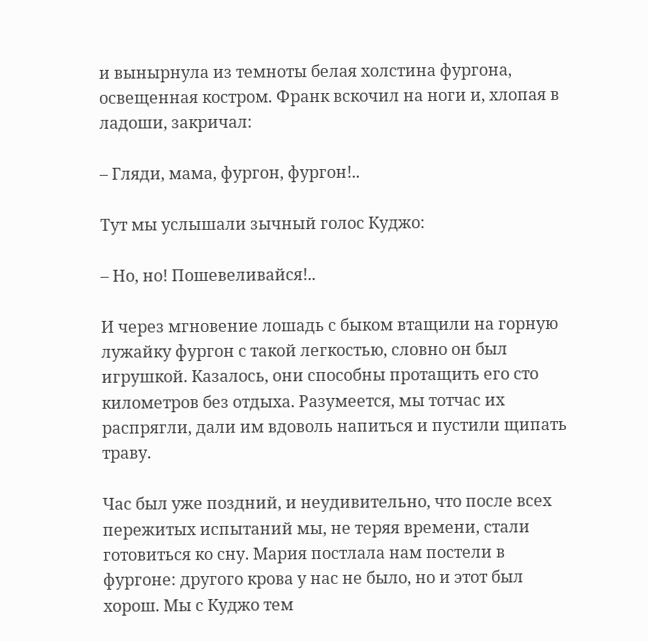и вынырнула из темноты белая холстина фургона, освещенная костром. Франк вскочил на ноги и, хлопая в ладоши, закричал:

– Гляди, мама, фургон, фургон!..

Тут мы услышали зычный голос Куджо:

– Но, но! Пошевеливайся!..

И через мгновение лошадь с быком втащили на горную лужайку фургон с такой легкостью, словно он был игрушкой. Казалось, они способны протащить его сто километров без отдыха. Разумеется, мы тотчас их распрягли, дали им вдоволь напиться и пустили щипать траву.

Час был уже поздний, и неудивительно, что после всех пережитых испытаний мы, не теряя времени, стали готовиться ко сну. Мария постлала нам постели в фургоне: другого крова у нас не было, но и этот был хорош. Мы с Куджо тем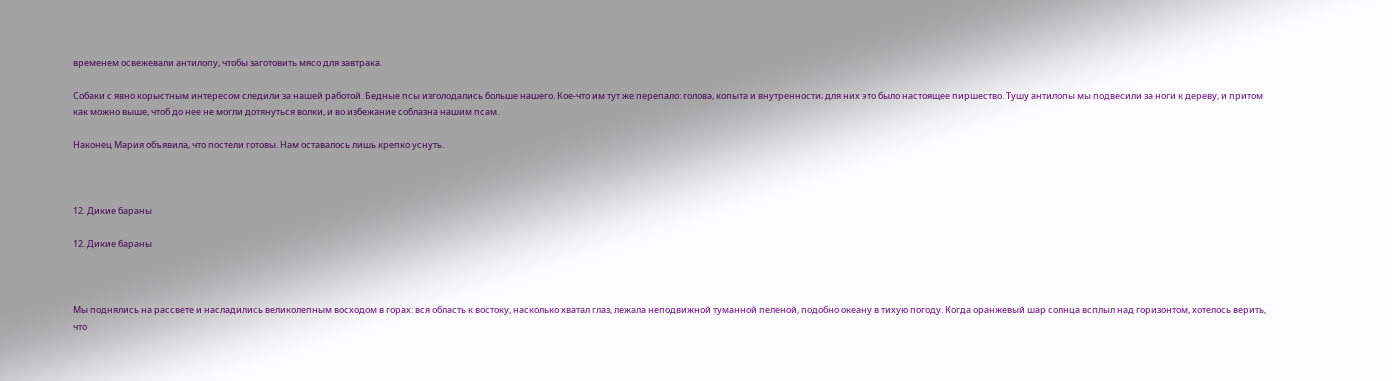временем освежевали антилопу, чтобы заготовить мясо для завтрака.

Собаки с явно корыстным интересом следили за нашей работой. Бедные псы изголодались больше нашего. Кое-что им тут же перепало: голова, копыта и внутренности; для них это было настоящее пиршество. Тушу антилопы мы подвесили за ноги к дереву, и притом как можно выше, чтоб до нее не могли дотянуться волки, и во избежание соблазна нашим псам.

Наконец Мария объявила, что постели готовы. Нам оставалось лишь крепко уснуть.



12. Дикие бараны

12. Дикие бараны



Мы поднялись на рассвете и насладились великолепным восходом в горах: вся область к востоку, насколько хватал глаз, лежала неподвижной туманной пеленой, подобно океану в тихую погоду. Когда оранжевый шар солнца всплыл над горизонтом, хотелось верить, что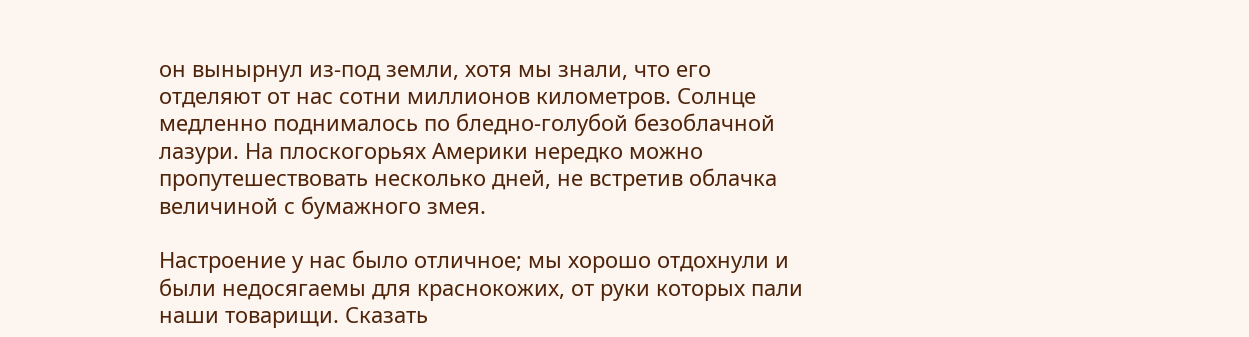он вынырнул из-под земли, хотя мы знали, что его отделяют от нас сотни миллионов километров. Солнце медленно поднималось по бледно-голубой безоблачной лазури. На плоскогорьях Америки нередко можно пропутешествовать несколько дней, не встретив облачка величиной с бумажного змея.

Настроение у нас было отличное; мы хорошо отдохнули и были недосягаемы для краснокожих, от руки которых пали наши товарищи. Сказать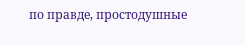по правде, простодушные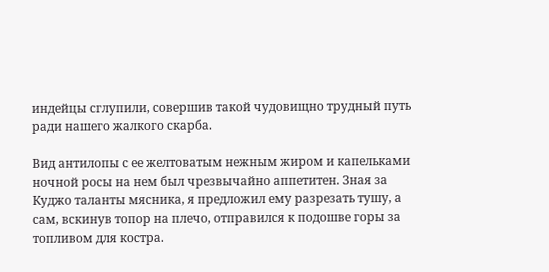индейцы сглупили, совершив такой чудовищно трудный путь ради нашего жалкого скарба.

Вид антилопы с ее желтоватым нежным жиром и капельками ночной росы на нем был чрезвычайно аппетитен. Зная за Куджо таланты мясника, я предложил ему разрезать тушу, а сам, вскинув топор на плечо, отправился к подошве горы за топливом для костра.